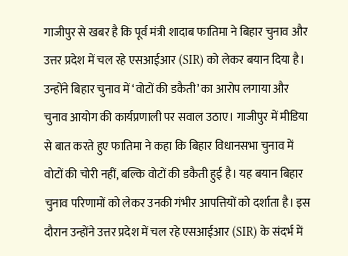गाजीपुर से खबर है कि पूर्व मंत्री शादाब फातिमा ने बिहार चुनाव और उत्तर प्रदेश में चल रहे एसआईआर (SIR) को लेकर बयान दिया है। उन्होंने बिहार चुनाव में ‘वोटों की डकैती’ का आरोप लगाया और चुनाव आयोग की कार्यप्रणाली पर सवाल उठाए। गाजीपुर में मीडिया से बात करते हुए फातिमा ने कहा कि बिहार विधानसभा चुनाव में वोटों की चोरी नहीं, बल्कि वोटों की डकैती हुई है। यह बयान बिहार चुनाव परिणामों को लेकर उनकी गंभीर आपत्तियों को दर्शाता है। इस दौरान उन्होंने उत्तर प्रदेश में चल रहे एसआईआर (SIR) के संदर्भ में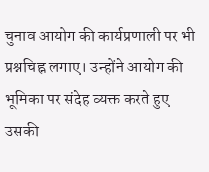चुनाव आयोग की कार्यप्रणाली पर भी प्रश्नचिह्न लगाए। उन्होंने आयोग की भूमिका पर संदेह व्यक्त करते हुए उसकी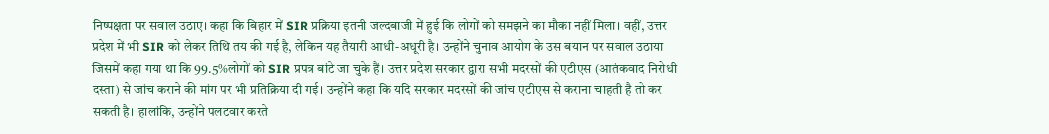निष्पक्षता पर सवाल उठाए। कहा कि बिहार में SIR प्रक्रिया इतनी जल्दबाजी में हुई कि लोगों को समझने का मौका नहीं मिला। वहीं, उत्तर प्रदेश में भी SIR को लेकर तिथि तय की गई है, लेकिन यह तैयारी आधी-अधूरी है। उन्होंने चुनाव आयोग के उस बयान पर सवाल उठाया जिसमें कहा गया था कि 99.5%लोगों को SIR प्रपत्र बांटे जा चुके हैं। उत्तर प्रदेश सरकार द्वारा सभी मदरसों की एटीएस (आतंकवाद निरोधी दस्ता) से जांच कराने की मांग पर भी प्रतिक्रिया दी गई। उन्होंने कहा कि यदि सरकार मदरसों की जांच एटीएस से कराना चाहती है तो कर सकती है। हालांकि, उन्होंने पलटवार करते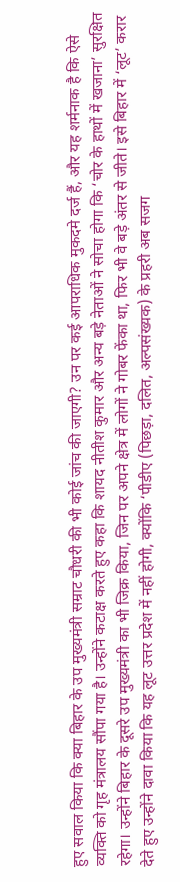हुए सवाल किया कि क्या बिहार के उप मुख्यमंत्री सम्राट चौधरी की भी कोई जांच की जाएगी? उन पर कई आपराधिक मुकदमे दर्ज हैं, और यह शर्मनाक है कि ऐसे व्यक्ति को गृह मंत्रालय सौंपा गया है। उन्होंने कटाक्ष करते हुए कहा कि शायद नीतीश कुमार और अन्य बड़े नेताओं ने सोचा होगा कि ‘चोर के हाथों में खजाना’ सुरक्षित रहेगा। उन्होंने बिहार के दूसरे उप मुख्यमंत्री का भी जिक्र किया, जिन पर अपने क्षेत्र में लोगों ने गोबर फेंका था, फिर भी वे बड़े अंतर से जीते। इसे बिहार में ‘लूट’ करार देते हुए उन्होंने दावा किया कि यह लूट उत्तर प्रदेश में नहीं होगी, क्योंकि ‘पीडीए (पिछड़ा, दलित, अल्पसंख्यक) के प्रहरी अब सजग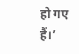हो गए हैं।’